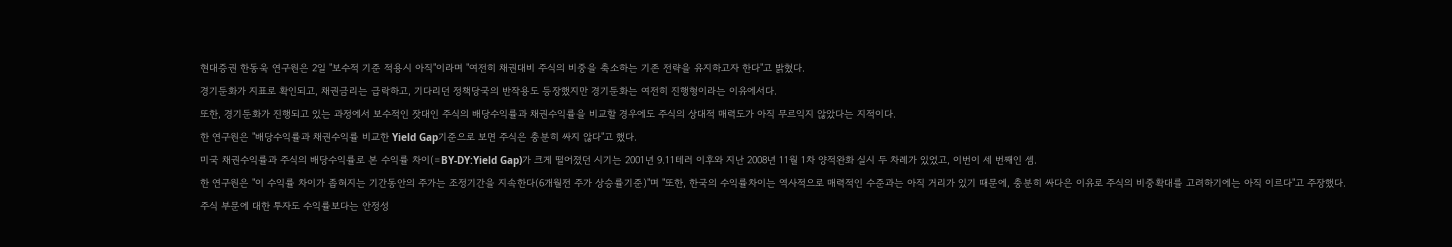현대증권 한동욱 연구원은 2일 "보수적 기준 적용시 아직"이라며 "여전히 채권대비 주식의 비중을 축소하는 기존 전략을 유지하고자 한다"고 밝혔다.
경기둔화가 지표로 확인되고, 채권금리는 급락하고, 기다리던 정책당국의 반작용도 등장했지만 경기둔화는 여전히 진행형이라는 이유에서다.
또한, 경기둔화가 진행되고 있는 과정에서 보수적인 잣대인 주식의 배당수익률과 채권수익률을 비교할 경우에도 주식의 상대적 매력도가 아직 무르익지 않았다는 지적이다.
한 연구원은 "배당수익률과 채권수익률 비교한 Yield Gap기준으로 보면 주식은 충분히 싸지 않다"고 했다.
미국 채권수익률과 주식의 배당수익률로 본 수익률 차이(=BY-DY:Yield Gap)가 크게 떨어졌던 시기는 2001년 9.11테러 이후와 지난 2008년 11월 1차 양적완화 실시 두 차례가 있었고, 이번이 세 번째인 셈.
한 연구원은 "이 수익률 차이가 좁혀지는 기간동안의 주가는 조정기간을 지속한다(6개월전 주가 상승률기준)"며 "또한, 한국의 수익률차이는 역사적으로 매력적인 수준과는 아직 거리가 있기 때문에, 충분히 싸다은 이유로 주식의 비중확대를 고려하기에는 아직 이르다"고 주장했다.
주식 부문에 대한 투자도 수익률보다는 안정성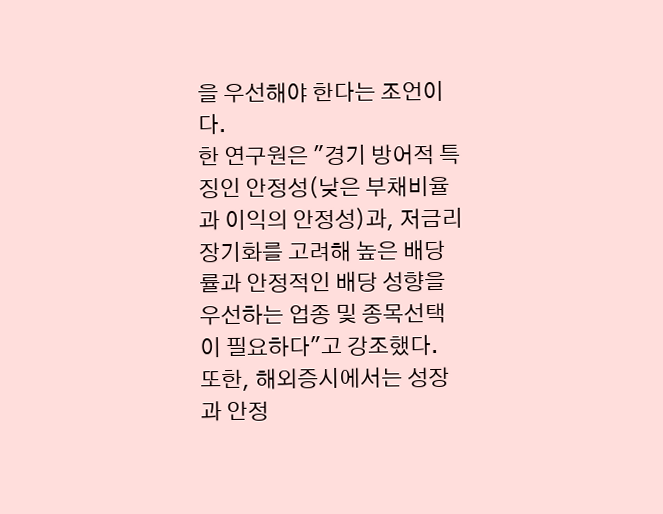을 우선해야 한다는 조언이다.
한 연구원은 "경기 방어적 특징인 안정성(낮은 부채비율과 이익의 안정성)과, 저금리 장기화를 고려해 높은 배당률과 안정적인 배당 성향을 우선하는 업종 및 종목선택이 필요하다"고 강조했다.
또한, 해외증시에서는 성장과 안정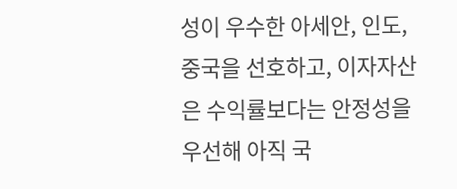성이 우수한 아세안, 인도, 중국을 선호하고, 이자자산은 수익률보다는 안정성을 우선해 아직 국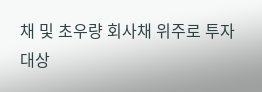채 및 초우량 회사채 위주로 투자대상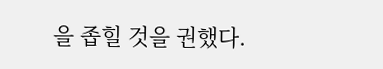을 좁힐 것을 권했다.